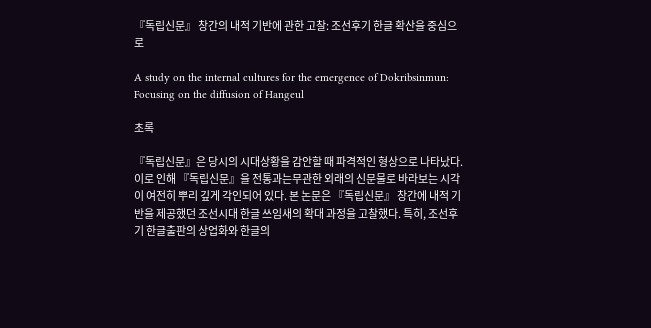『독립신문』 창간의 내적 기반에 관한 고찰: 조선후기 한글 확산을 중심으로

A study on the internal cultures for the emergence of Dokribsinmun: Focusing on the diffusion of Hangeul

초록

『독립신문』은 당시의 시대상황을 감안할 때 파격적인 형상으로 나타났다. 이로 인해 『독립신문』을 전통과는무관한 외래의 신문물로 바라보는 시각이 여전히 뿌리 깊게 각인되어 있다. 본 논문은 『독립신문』 창간에 내적 기반을 제공했던 조선시대 한글 쓰임새의 확대 과정을 고찰했다. 특히, 조선후기 한글출판의 상업화와 한글의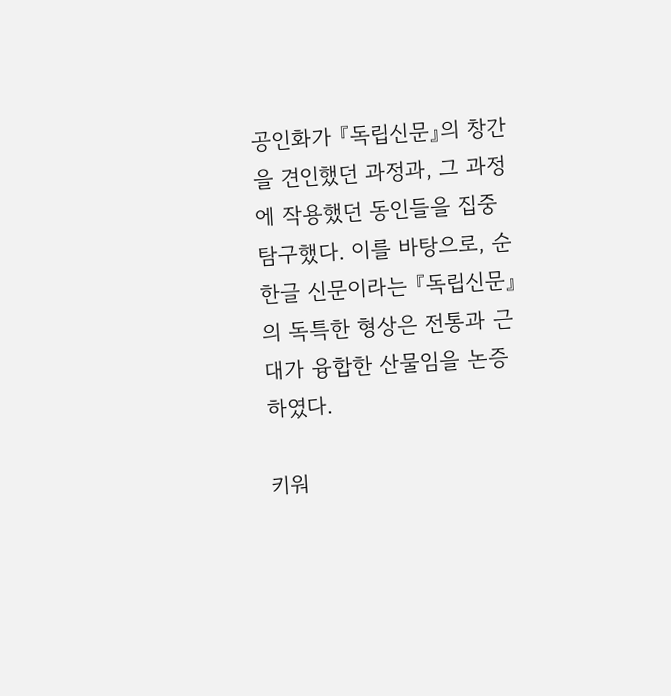공인화가 『독립신문』의 창간을 견인했던 과정과, 그 과정에 작용했던 동인들을 집중 탐구했다. 이를 바탕으로, 순 한글 신문이라는 『독립신문』의 독특한 형상은 전통과 근대가 융합한 산물임을 논증하였다.

키워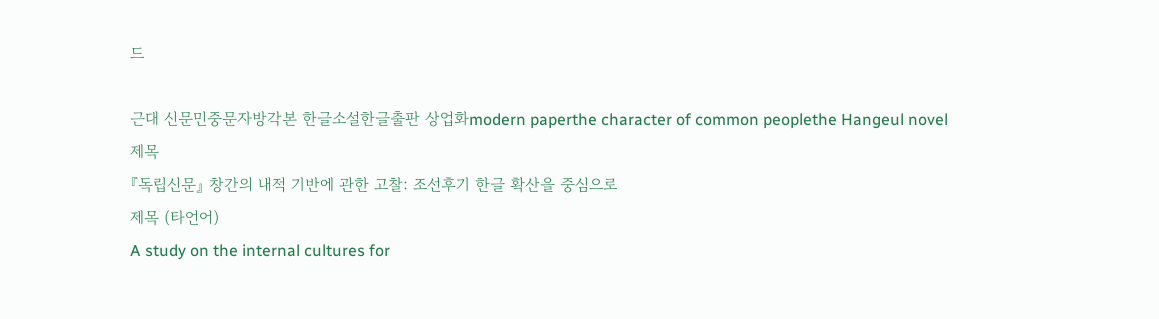드

근대 신문민중문자방각본 한글소설한글출판 상업화modern paperthe character of common peoplethe Hangeul novel
제목
『독립신문』 창간의 내적 기반에 관한 고찰: 조선후기 한글 확산을 중심으로
제목 (타언어)
A study on the internal cultures for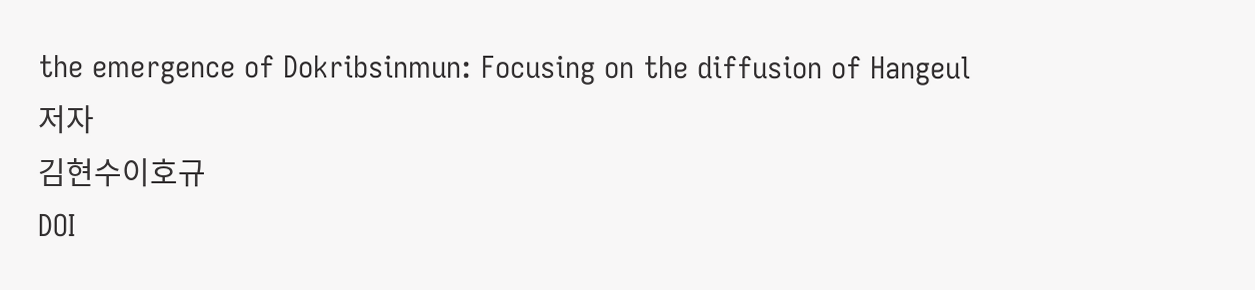the emergence of Dokribsinmun: Focusing on the diffusion of Hangeul
저자
김현수이호규
DOI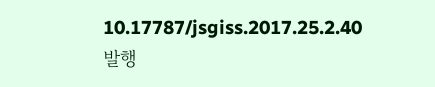10.17787/jsgiss.2017.25.2.40
발행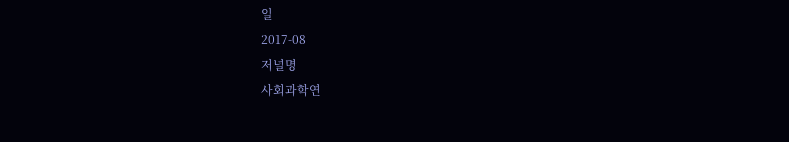일
2017-08
저널명
사회과학연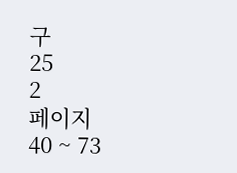구
25
2
페이지
40 ~ 73